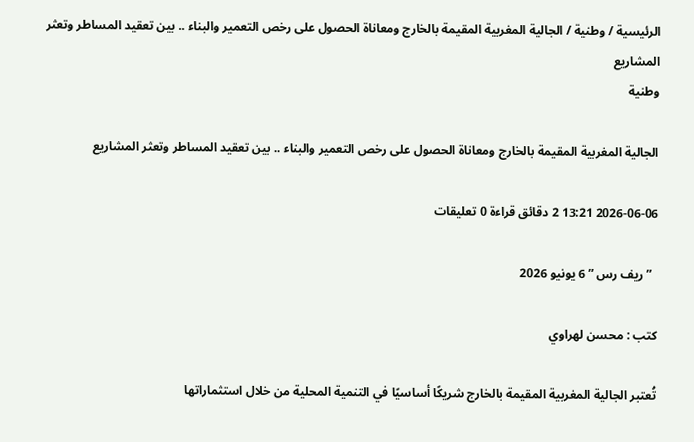الرئيسية / وطنية / الجالية المغربية المقيمة بالخارج ومعاناة الحصول على رخص التعمير والبناء .. بين تعقيد المساطر وتعثر المشاريع
وطنية

الجالية المغربية المقيمة بالخارج ومعاناة الحصول على رخص التعمير والبناء .. بين تعقيد المساطر وتعثر المشاريع

2026-06-06 13:21 2 دقائق قراءة 0 تعليقات

  ” ريف رس ” 6 يونيو 2026

كتب : محسن لهراوي

تُعتبر الجالية المغربية المقيمة بالخارج شريكًا أساسيًا في التنمية المحلية من خلال استثماراتها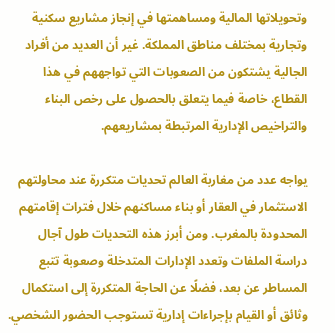وتحويلاتها المالية ومساهمتها في إنجاز مشاريع سكنية وتجارية بمختلف مناطق المملكة. غير أن العديد من أفراد الجالية يشتكون من الصعوبات التي تواجههم في هذا القطاع، خاصة فيما يتعلق بالحصول على رخص البناء والتراخيص الإدارية المرتبطة بمشاريعهم.

يواجه عدد من مغاربة العالم تحديات متكررة عند محاولتهم الاستثمار في العقار أو بناء مساكنهم خلال فترات إقامتهم المحدودة بالمغرب. ومن أبرز هذه التحديات طول آجال دراسة الملفات وتعدد الإدارات المتدخلة وصعوبة تتبع المساطر عن بعد، فضلًا عن الحاجة المتكررة إلى استكمال وثائق أو القيام بإجراءات إدارية تستوجب الحضور الشخصي.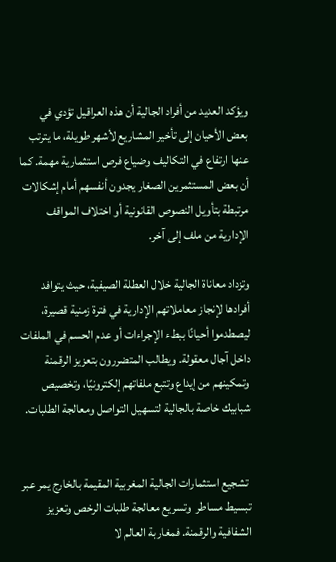ويؤكد العديد من أفراد الجالية أن هذه العراقيل تؤدي في بعض الأحيان إلى تأخير المشاريع لأشهر طويلة، ما يترتب عنها ارتفاع في التكاليف وضياع فرص استثمارية مهمة. كما أن بعض المستثمرين الصغار يجدون أنفسهم أمام إشكالات مرتبطة بتأويل النصوص القانونية أو اختلاف المواقف الإدارية من ملف إلى آخر.

وتزداد معاناة الجالية خلال العطلة الصيفية، حيث يتوافد أفرادها لإنجاز معاملاتهم الإدارية في فترة زمنية قصيرة، ليصطدموا أحيانًا ببطء الإجراءات أو عدم الحسم في الملفات داخل آجال معقولة. ويطالب المتضررون بتعزيز الرقمنة وتمكينهم من إيداع وتتبع ملفاتهم إلكترونيًا، وتخصيص شبابيك خاصة بالجالية لتسهيل التواصل ومعالجة الطلبات.


 تشجيع استثمارات الجالية المغربية المقيمة بالخارج يمر عبر تبسيط مساطر  وتسريع معالجة طلبات الرخص وتعزيز الشفافية والرقمنة. فمغاربة العالم لا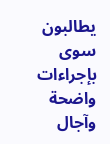يطالبون سوى بإجراءات واضحة وآجال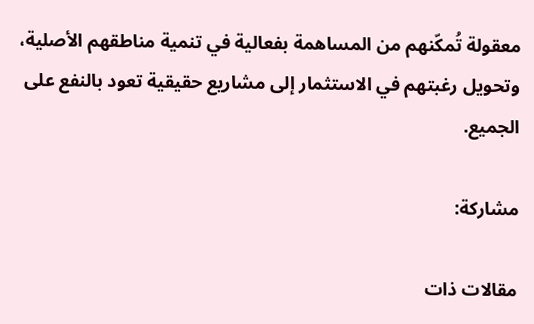معقولة تُمكّنهم من المساهمة بفعالية في تنمية مناطقهم الأصلية، وتحويل رغبتهم في الاستثمار إلى مشاريع حقيقية تعود بالنفع على الجميع.

مشاركة:

مقالات ذات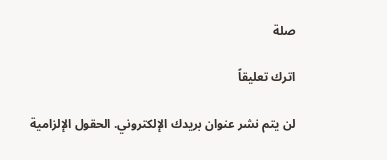صلة

اترك تعليقاً

لن يتم نشر عنوان بريدك الإلكتروني. الحقول الإلزامية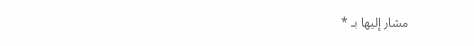مشار إليها بـ *